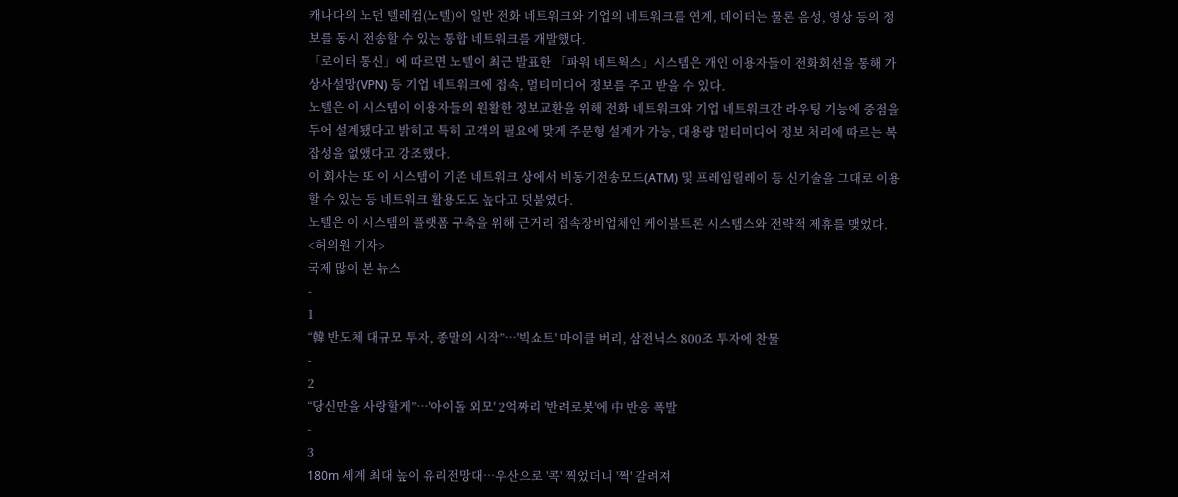캐나다의 노던 텔레컴(노텔)이 일반 전화 네트워크와 기업의 네트워크를 연계, 데이터는 물론 음성, 영상 등의 정보를 동시 전송할 수 있는 통합 네트워크를 개발했다.
「로이터 통신」에 따르면 노텔이 최근 발표한 「파워 네트웍스」시스템은 개인 이용자들이 전화회선을 통해 가상사설망(VPN) 등 기업 네트워크에 접속, 멀티미디어 정보를 주고 받을 수 있다.
노텔은 이 시스템이 이용자들의 원활한 정보교환을 위해 전화 네트워크와 기업 네트워크간 라우팅 기능에 중점을 두어 설계됐다고 밝히고 특히 고객의 필요에 맞게 주문형 설계가 가능, 대용량 멀티미디어 정보 처리에 따르는 복잡성을 없앴다고 강조했다.
이 회사는 또 이 시스템이 기존 네트워크 상에서 비동기전송모드(ATM) 및 프레임릴레이 등 신기술을 그대로 이용할 수 있는 등 네트워크 활용도도 높다고 덧붙였다.
노텔은 이 시스템의 플랫폼 구축을 위해 근거리 접속장비업체인 케이블트론 시스템스와 전략적 제휴를 맺었다.
<허의원 기자>
국제 많이 본 뉴스
-
1
“韓 반도체 대규모 투자, 종말의 시작”…'빅쇼트' 마이클 버리, 삼전닉스 800조 투자에 찬물
-
2
“당신만을 사랑할게”…'아이돌 외모' 2억짜리 '반려로봇'에 中 반응 폭발
-
3
180m 세계 최대 높이 유리전망대…우산으로 '콕' 찍었더니 '쩍' 갈려져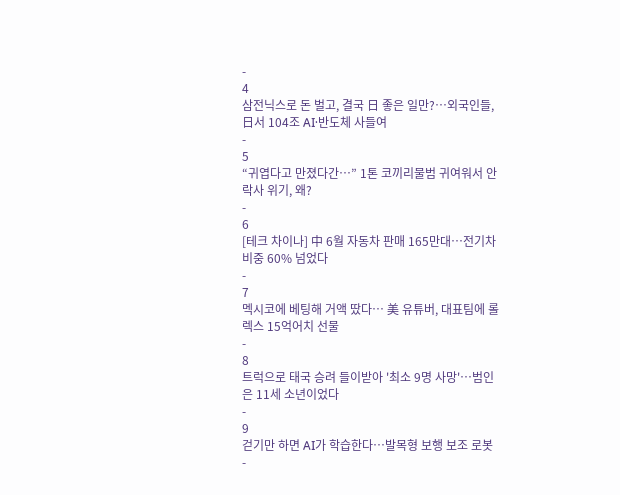-
4
삼전닉스로 돈 벌고, 결국 日 좋은 일만?…외국인들, 日서 104조 AI·반도체 사들여
-
5
“귀엽다고 만졌다간…” 1톤 코끼리물범 귀여워서 안락사 위기, 왜?
-
6
[테크 차이나] 中 6월 자동차 판매 165만대…전기차 비중 60% 넘었다
-
7
멕시코에 베팅해 거액 땄다… 美 유튜버, 대표팀에 롤렉스 15억어치 선물
-
8
트럭으로 태국 승려 들이받아 '최소 9명 사망'…범인은 11세 소년이었다
-
9
걷기만 하면 AI가 학습한다…발목형 보행 보조 로봇
-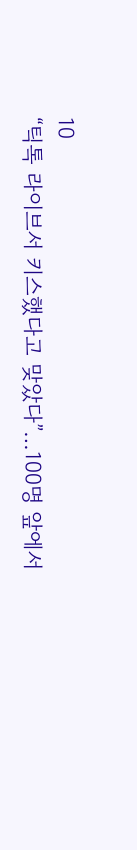10
“틱톡 라이브서 키스했다고 맞았다”…100명 앞에서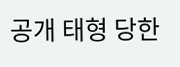공개 태형 당한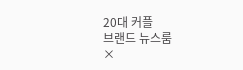20대 커플
브랜드 뉴스룸
×